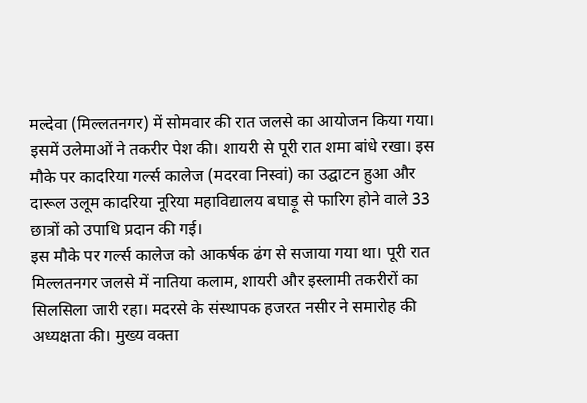मल्देवा (मिल्लतनगर) में सोमवार की रात जलसे का आयोजन किया गया। इसमें उलेमाओं ने तकरीर पेश की। शायरी से पूरी रात शमा बांधे रखा। इस मौके पर कादरिया गर्ल्स कालेज (मदरवा निस्वां) का उद्घाटन हुआ और दारूल उलूम कादरिया नूरिया महाविद्यालय बघाड़ू से फारिग होने वाले 33 छात्रों को उपाधि प्रदान की गई।
इस मौके पर गर्ल्स कालेज को आकर्षक ढंग से सजाया गया था। पूरी रात मिल्लतनगर जलसे में नातिया कलाम, शायरी और इस्लामी तकरीरों का सिलसिला जारी रहा। मदरसे के संस्थापक हजरत नसीर ने समारोह की अध्यक्षता की। मुख्य वक्ता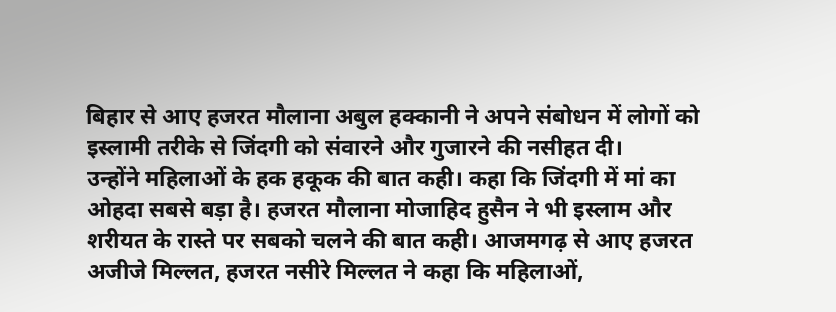बिहार से आए हजरत मौलाना अबुल हक्कानी ने अपने संबोधन में लोगों को इस्लामी तरीके से जिंदगी को संवारने और गुजारने की नसीहत दी।
उन्होंने महिलाओं के हक हकूक की बात कही। कहा कि जिंदगी में मां का ओहदा सबसे बड़ा है। हजरत मौलाना मोजाहिद हुसैन ने भी इस्लाम और शरीयत के रास्ते पर सबको चलने की बात कही। आजमगढ़ से आए हजरत अजीजे मिल्लत, हजरत नसीरे मिल्लत ने कहा कि महिलाओं,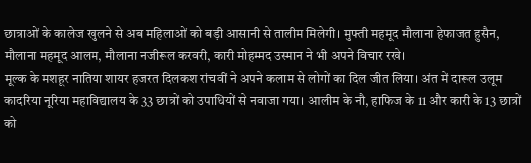छात्राओं के कालेज खुलने से अब महिलाओं को बड़ी आसानी से तालीम मिलेगी। मुफ्ती महमूद मौलाना हेफाजत हुसैन, मौलाना महमूद आलम, मौलाना नजीरूल करवरी, कारी मोहम्मद उस्मान ने भी अपने विचार रखे।
मूल्क के मशहूर नातिया शायर हजरत दिलकश रांचवीं ने अपने कलाम से लोगों का दिल जीत लिया। अंत में दारूल उलूम कादरिया नूरिया महाविद्यालय के 33 छात्रों को उपाधियों से नवाजा गया। आलीम के नौ, हाफिज के 11 और कारी के 13 छात्रों को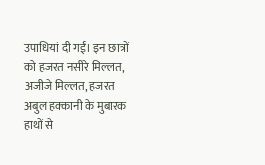उपाधियां दी गईं। इन छात्रों को हजरत नसीरे मिल्लत, अजीजे मिल्लत, हजरत अबुल हक्कानी के मुबारक हाथों से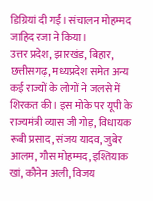डिग्रियां दी गईं। संचालन मोहम्मद जाहिद रजा ने किया।
उत्तर प्रदेश, झारखंड, बिहार, छत्तीसगढ़, मध्यप्रदेश समेत अन्य कई राज्यों के लोगों ने जलसे में शिरकत की। इस मोके पर यूपी के राज्यमंत्री व्यास जी गोड़, विधायक रूबी प्रसाद, संजय यादव, जुबेर आलम, गौस मोहम्मद, इश्तियाक खां, कौनेन अली, विजय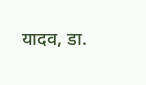यादव, डा.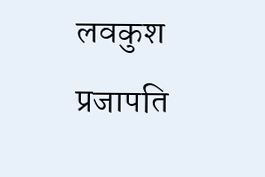लवकुश प्रजापति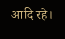आदि रहे।